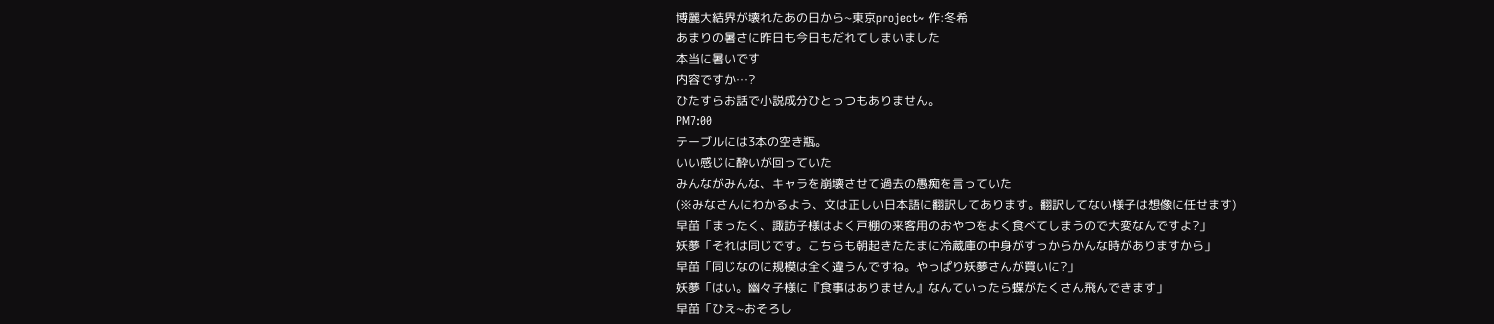博麗大結界が壊れたあの日から~東京project~ 作:冬希
あまりの暑さに昨日も今日もだれてしまいました
本当に暑いです
内容ですか…?
ひたすらお話で小説成分ひとっつもありません。
PM7:00
テーブルには3本の空き瓶。
いい感じに酔いが回っていた
みんながみんな、キャラを崩壊させて過去の愚痴を言っていた
(※みなさんにわかるよう、文は正しい日本語に翻訳してあります。翻訳してない様子は想像に任せます)
早苗「まったく、諏訪子様はよく戸棚の来客用のおやつをよく食べてしまうので大変なんですよ?」
妖夢「それは同じです。こちらも朝起きたたまに冷蔵庫の中身がすっからかんな時がありますから」
早苗「同じなのに規模は全く違うんですね。やっぱり妖夢さんが買いに?」
妖夢「はい。幽々子様に『食事はありません』なんていったら蝶がたくさん飛んできます」
早苗「ひえ~おそろし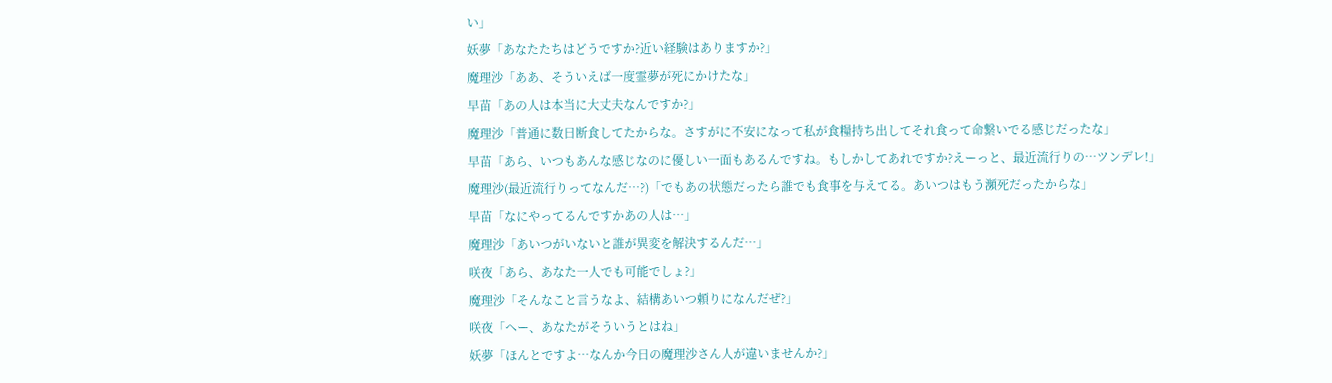い」
妖夢「あなたたちはどうですか?近い経験はありますか?」
魔理沙「ああ、そういえば一度霊夢が死にかけたな」
早苗「あの人は本当に大丈夫なんですか?」
魔理沙「普通に数日断食してたからな。さすがに不安になって私が食糧持ち出してそれ食って命繋いでる感じだったな」
早苗「あら、いつもあんな感じなのに優しい一面もあるんですね。もしかしてあれですか?えーっと、最近流行りの…ツンデレ!」
魔理沙(最近流行りってなんだ…?)「でもあの状態だったら誰でも食事を与えてる。あいつはもう瀕死だったからな」
早苗「なにやってるんですかあの人は…」
魔理沙「あいつがいないと誰が異変を解決するんだ…」
咲夜「あら、あなた一人でも可能でしょ?」
魔理沙「そんなこと言うなよ、結構あいつ頼りになんだぜ?」
咲夜「へー、あなたがそういうとはね」
妖夢「ほんとですよ…なんか今日の魔理沙さん人が違いませんか?」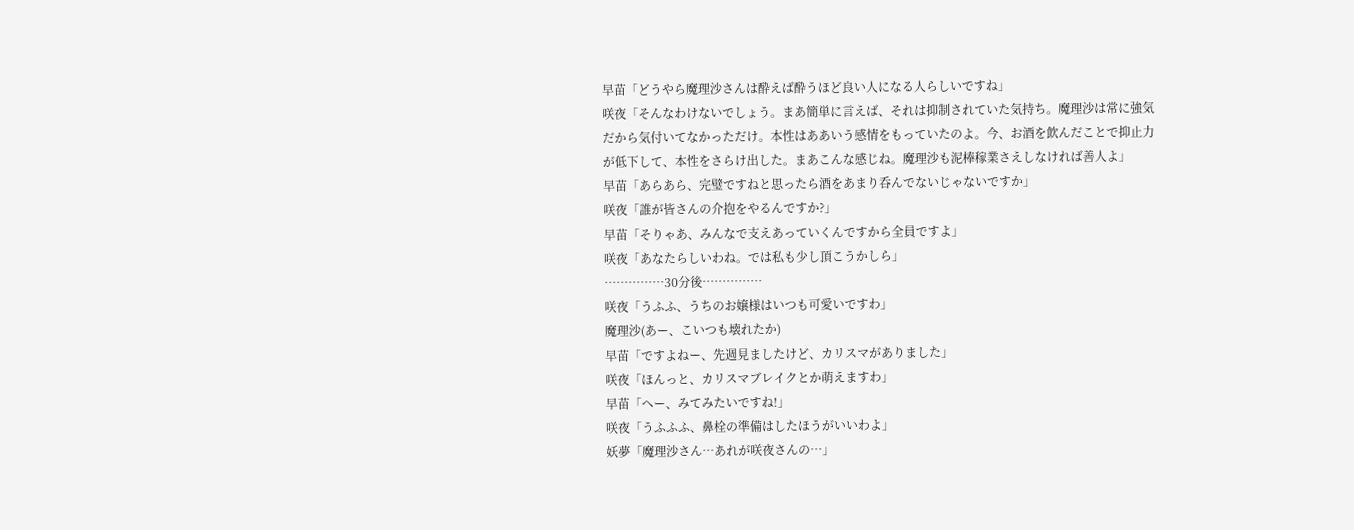早苗「どうやら魔理沙さんは酔えば酔うほど良い人になる人らしいですね」
咲夜「そんなわけないでしょう。まあ簡単に言えば、それは抑制されていた気持ち。魔理沙は常に強気だから気付いてなかっただけ。本性はああいう感情をもっていたのよ。今、お酒を飲んだことで抑止力が低下して、本性をさらけ出した。まあこんな感じね。魔理沙も泥棒稼業さえしなければ善人よ」
早苗「あらあら、完璧ですねと思ったら酒をあまり呑んでないじゃないですか」
咲夜「誰が皆さんの介抱をやるんですか?」
早苗「そりゃあ、みんなで支えあっていくんですから全員ですよ」
咲夜「あなたらしいわね。では私も少し頂こうかしら」
……………30分後……………
咲夜「うふふ、うちのお嬢様はいつも可愛いですわ」
魔理沙(あー、こいつも壊れたか)
早苗「ですよねー、先週見ましたけど、カリスマがありました」
咲夜「ほんっと、カリスマブレイクとか萌えますわ」
早苗「へー、みてみたいですね!」
咲夜「うふふふ、鼻栓の準備はしたほうがいいわよ」
妖夢「魔理沙さん…あれが咲夜さんの…」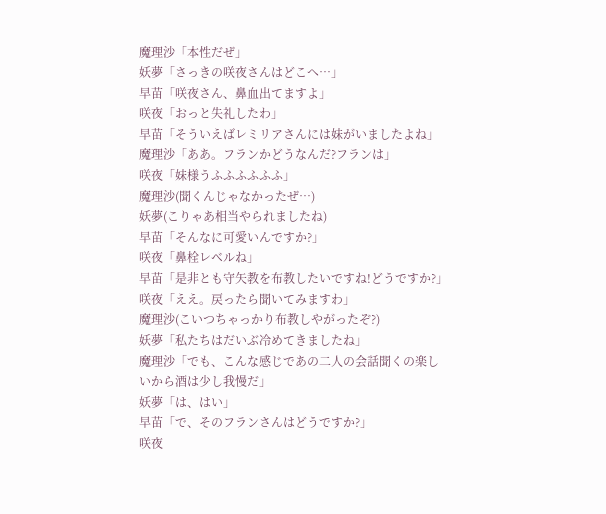魔理沙「本性だぜ」
妖夢「さっきの咲夜さんはどこへ…」
早苗「咲夜さん、鼻血出てますよ」
咲夜「おっと失礼したわ」
早苗「そういえばレミリアさんには妹がいましたよね」
魔理沙「ああ。フランかどうなんだ?フランは」
咲夜「妹様うふふふふふふ」
魔理沙(聞くんじゃなかったぜ…)
妖夢(こりゃあ相当やられましたね)
早苗「そんなに可愛いんですか?」
咲夜「鼻栓レベルね」
早苗「是非とも守矢教を布教したいですね!どうですか?」
咲夜「ええ。戻ったら聞いてみますわ」
魔理沙(こいつちゃっかり布教しやがったぞ?)
妖夢「私たちはだいぶ冷めてきましたね」
魔理沙「でも、こんな感じであの二人の会話聞くの楽しいから酒は少し我慢だ」
妖夢「は、はい」
早苗「で、そのフランさんはどうですか?」
咲夜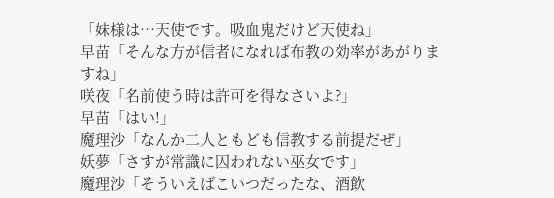「妹様は…天使です。吸血鬼だけど天使ね」
早苗「そんな方が信者になれば布教の効率があがりますね」
咲夜「名前使う時は許可を得なさいよ?」
早苗「はい!」
魔理沙「なんか二人ともども信教する前提だぜ」
妖夢「さすが常識に囚われない巫女です」
魔理沙「そういえばこいつだったな、酒飲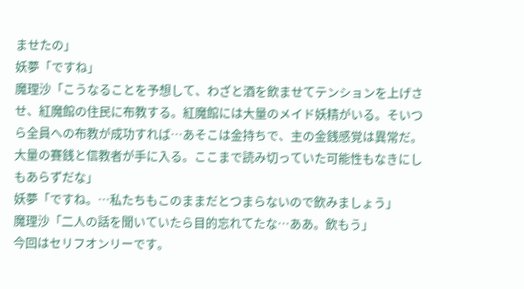ませたの」
妖夢「ですね」
魔理沙「こうなることを予想して、わざと酒を飲ませてテンションを上げさせ、紅魔館の住民に布教する。紅魔館には大量のメイド妖精がいる。そいつら全員への布教が成功すれば…あそこは金持ちで、主の金銭感覚は異常だ。大量の賽銭と信教者が手に入る。ここまで読み切っていた可能性もなきにしもあらずだな」
妖夢「ですね。…私たちもこのままだとつまらないので飲みましょう」
魔理沙「二人の話を聞いていたら目的忘れてたな…ああ。飲もう」
今回はセリフオンリーです。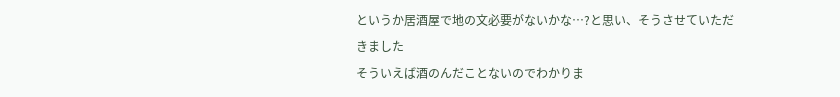というか居酒屋で地の文必要がないかな…?と思い、そうさせていただきました
そういえば酒のんだことないのでわかりま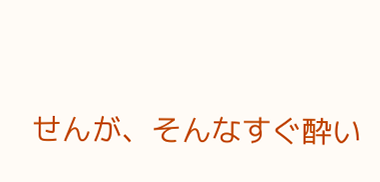せんが、そんなすぐ酔い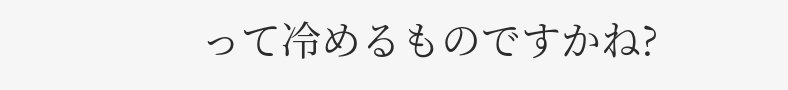って冷めるものですかね?